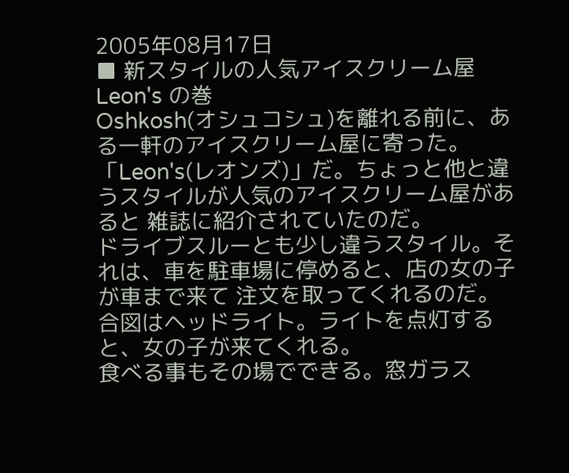2005年08月17日
■ 新スタイルの人気アイスクリーム屋 Leon's の巻
Oshkosh(オシュコシュ)を離れる前に、ある一軒のアイスクリーム屋に寄った。「Leon's(レオンズ)」だ。ちょっと他と違うスタイルが人気のアイスクリーム屋があると 雑誌に紹介されていたのだ。
ドライブスルーとも少し違うスタイル。それは、車を駐車場に停めると、店の女の子が車まで来て 注文を取ってくれるのだ。
合図はヘッドライト。ライトを点灯すると、女の子が来てくれる。
食べる事もその場でできる。窓ガラス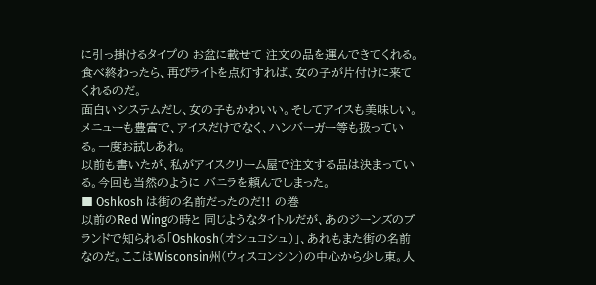に引っ掛けるタイプの お盆に載せて 注文の品を運んできてくれる。
食べ終わったら、再びライトを点灯すれば、女の子が片付けに来てくれるのだ。
面白いシステムだし、女の子もかわいい。そしてアイスも美味しい。メニューも豊富で、アイスだけでなく、ハンバーガー等も扱っている。一度お試しあれ。
以前も書いたが、私がアイスクリーム屋で注文する品は決まっている。今回も当然のように バニラを頼んでしまった。
■ Oshkosh は街の名前だったのだ!! の巻
以前のRed Wingの時と 同じようなタイトルだが、あのジーンズのブランドで知られる「Oshkosh(オシュコシュ)」、あれもまた街の名前なのだ。ここはWisconsin州(ウィスコンシン)の中心から少し東。人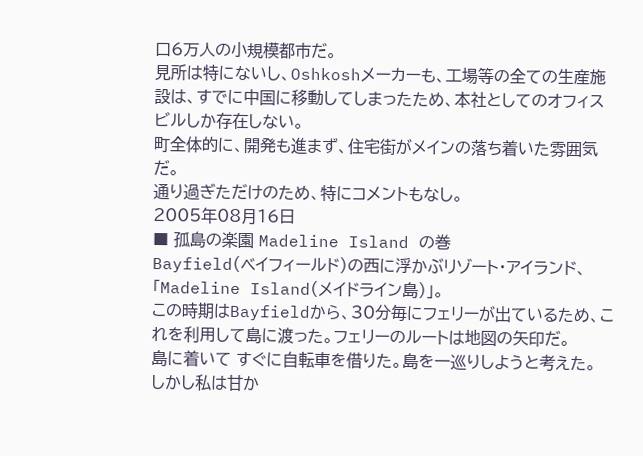口6万人の小規模都市だ。
見所は特にないし、Oshkoshメーカーも、工場等の全ての生産施設は、すでに中国に移動してしまったため、本社としてのオフィスビルしか存在しない。
町全体的に、開発も進まず、住宅街がメインの落ち着いた雰囲気だ。
通り過ぎただけのため、特にコメントもなし。
2005年08月16日
■ 孤島の楽園 Madeline Island の巻
Bayfield(ベイフィールド)の西に浮かぶリゾート・アイランド、「Madeline Island(メイドライン島)」。
この時期はBayfieldから、30分毎にフェリーが出ているため、これを利用して島に渡った。フェリーのルートは地図の矢印だ。
島に着いて すぐに自転車を借りた。島を一巡りしようと考えた。
しかし私は甘か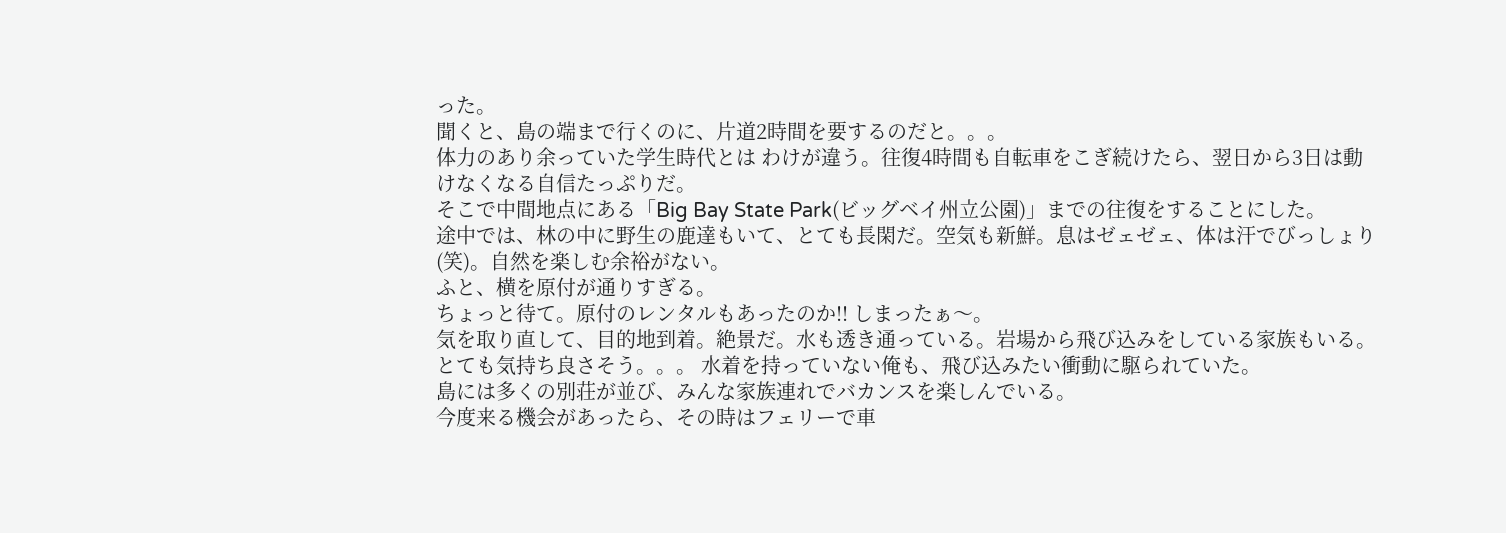った。
聞くと、島の端まで行くのに、片道2時間を要するのだと。。。
体力のあり余っていた学生時代とは わけが違う。往復4時間も自転車をこぎ続けたら、翌日から3日は動けなくなる自信たっぷりだ。
そこで中間地点にある「Big Bay State Park(ビッグベイ州立公園)」までの往復をすることにした。
途中では、林の中に野生の鹿達もいて、とても長閑だ。空気も新鮮。息はゼェゼェ、体は汗でびっしょり(笑)。自然を楽しむ余裕がない。
ふと、横を原付が通りすぎる。
ちょっと待て。原付のレンタルもあったのか!! しまったぁ〜。
気を取り直して、目的地到着。絶景だ。水も透き通っている。岩場から飛び込みをしている家族もいる。とても気持ち良さそう。。。 水着を持っていない俺も、飛び込みたい衝動に駆られていた。
島には多くの別荘が並び、みんな家族連れでバカンスを楽しんでいる。
今度来る機会があったら、その時はフェリーで車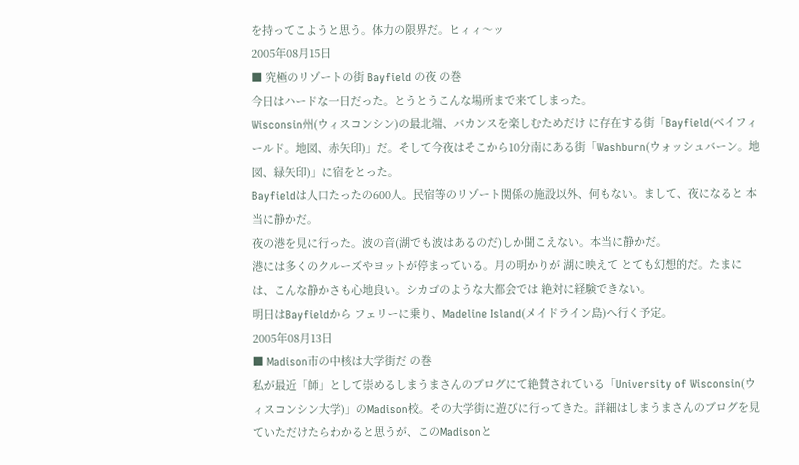を持ってこようと思う。体力の限界だ。ヒィィ〜ッ
2005年08月15日
■ 究極のリゾートの街 Bayfield の夜 の巻
今日はハードな一日だった。とうとうこんな場所まで来てしまった。
Wisconsin州(ウィスコンシン)の最北端、バカンスを楽しむためだけ に存在する街「Bayfield(ベイフィールド。地図、赤矢印)」だ。そして今夜はそこから10分南にある街「Washburn(ウォッシュバーン。地図、緑矢印)」に宿をとった。
Bayfieldは人口たったの600人。民宿等のリゾート関係の施設以外、何もない。まして、夜になると 本当に静かだ。
夜の港を見に行った。波の音(湖でも波はあるのだ)しか聞こえない。本当に静かだ。
港には多くのクルーズやヨットが停まっている。月の明かりが 湖に映えて とても幻想的だ。たまには、こんな静かさも心地良い。シカゴのような大都会では 絶対に経験できない。
明日はBayfieldから フェリーに乗り、Madeline Island(メイドライン島)へ行く予定。
2005年08月13日
■ Madison市の中核は大学街だ の巻
私が最近「師」として崇めるしまうまさんのブログにて絶賛されている「University of Wisconsin(ウィスコンシン大学)」のMadison校。その大学街に遊びに行ってきた。詳細はしまうまさんのブログを見ていただけたらわかると思うが、このMadisonと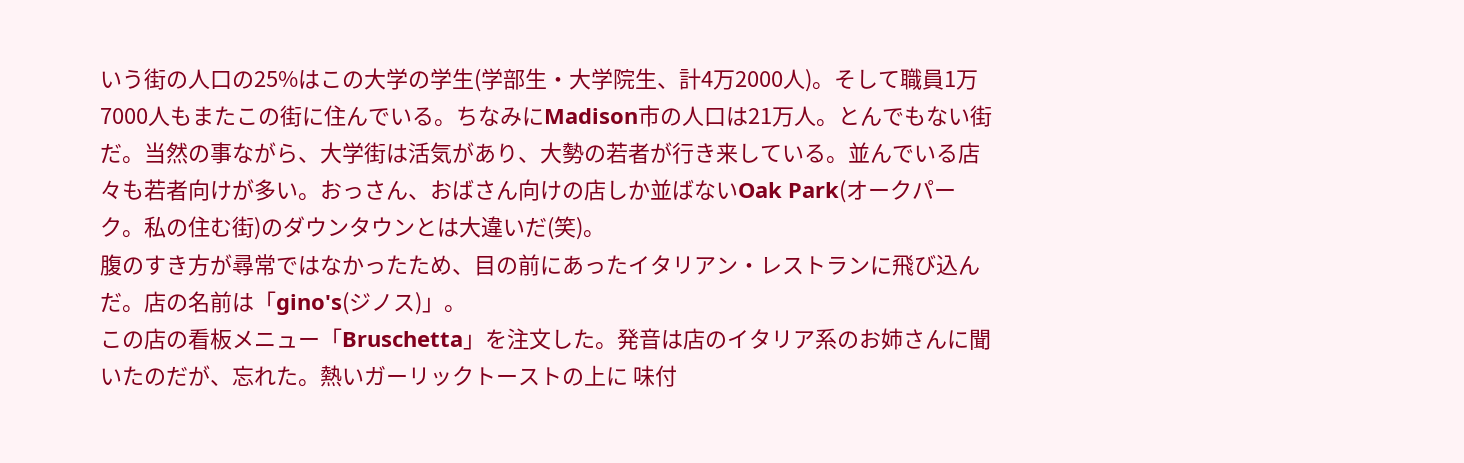いう街の人口の25%はこの大学の学生(学部生・大学院生、計4万2000人)。そして職員1万7000人もまたこの街に住んでいる。ちなみにMadison市の人口は21万人。とんでもない街だ。当然の事ながら、大学街は活気があり、大勢の若者が行き来している。並んでいる店々も若者向けが多い。おっさん、おばさん向けの店しか並ばないOak Park(オークパーク。私の住む街)のダウンタウンとは大違いだ(笑)。
腹のすき方が尋常ではなかったため、目の前にあったイタリアン・レストランに飛び込んだ。店の名前は「gino's(ジノス)」。
この店の看板メニュー「Bruschetta」を注文した。発音は店のイタリア系のお姉さんに聞いたのだが、忘れた。熱いガーリックトーストの上に 味付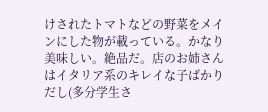けされたトマトなどの野菜をメインにした物が載っている。かなり美味しい。絶品だ。店のお姉さんはイタリア系のキレイな子ばかりだし(多分学生さ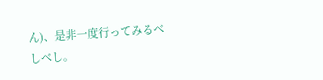ん)、是非一度行ってみるべしべし。